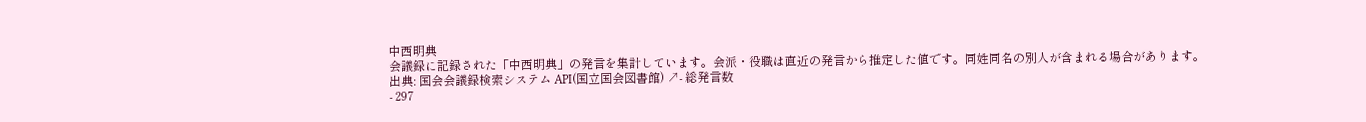中西明典
会議録に記録された「中西明典」の発言を集計しています。会派・役職は直近の発言から推定した値です。同姓同名の別人が含まれる場合があります。
出典: 国会会議録検索システム API(国立国会図書館) ↗- 総発言数
- 297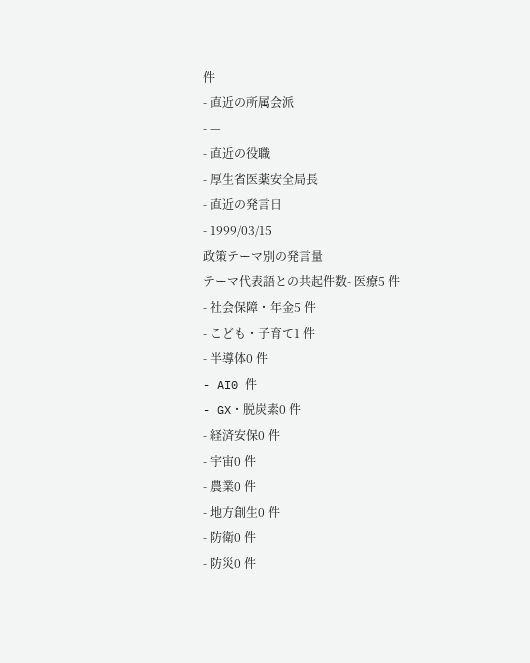件
- 直近の所属会派
- —
- 直近の役職
- 厚生省医薬安全局長
- 直近の発言日
- 1999/03/15
政策テーマ別の発言量
テーマ代表語との共起件数- 医療5 件
- 社会保障・年金5 件
- こども・子育て1 件
- 半導体0 件
- AI0 件
- GX・脱炭素0 件
- 経済安保0 件
- 宇宙0 件
- 農業0 件
- 地方創生0 件
- 防衛0 件
- 防災0 件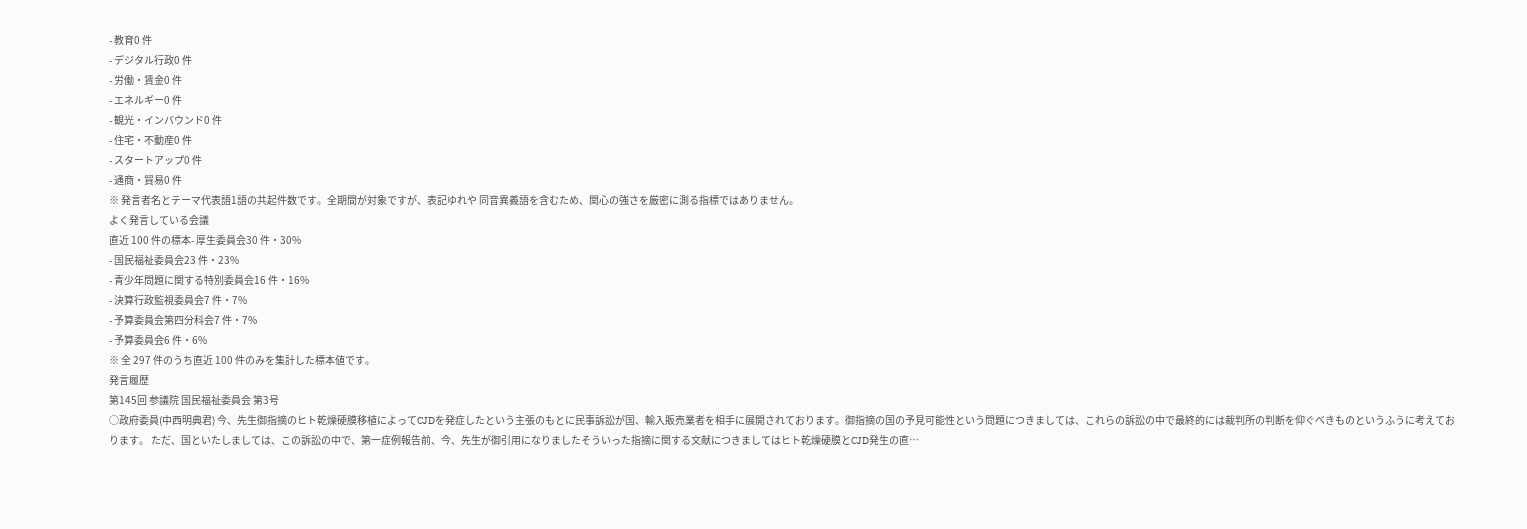- 教育0 件
- デジタル行政0 件
- 労働・賃金0 件
- エネルギー0 件
- 観光・インバウンド0 件
- 住宅・不動産0 件
- スタートアップ0 件
- 通商・貿易0 件
※ 発言者名とテーマ代表語1語の共起件数です。全期間が対象ですが、表記ゆれや 同音異義語を含むため、関心の強さを厳密に測る指標ではありません。
よく発言している会議
直近 100 件の標本- 厚生委員会30 件・30%
- 国民福祉委員会23 件・23%
- 青少年問題に関する特別委員会16 件・16%
- 決算行政監視委員会7 件・7%
- 予算委員会第四分科会7 件・7%
- 予算委員会6 件・6%
※ 全 297 件のうち直近 100 件のみを集計した標本値です。
発言履歴
第145回 参議院 国民福祉委員会 第3号
○政府委員(中西明典君) 今、先生御指摘のヒト乾燥硬膜移植によってCJDを発症したという主張のもとに民事訴訟が国、輸入販売業者を相手に展開されております。御指摘の国の予見可能性という問題につきましては、これらの訴訟の中で最終的には裁判所の判断を仰ぐべきものというふうに考えております。 ただ、国といたしましては、この訴訟の中で、第一症例報告前、今、先生が御引用になりましたそういった指摘に関する文献につきましてはヒト乾燥硬膜とCJD発生の直…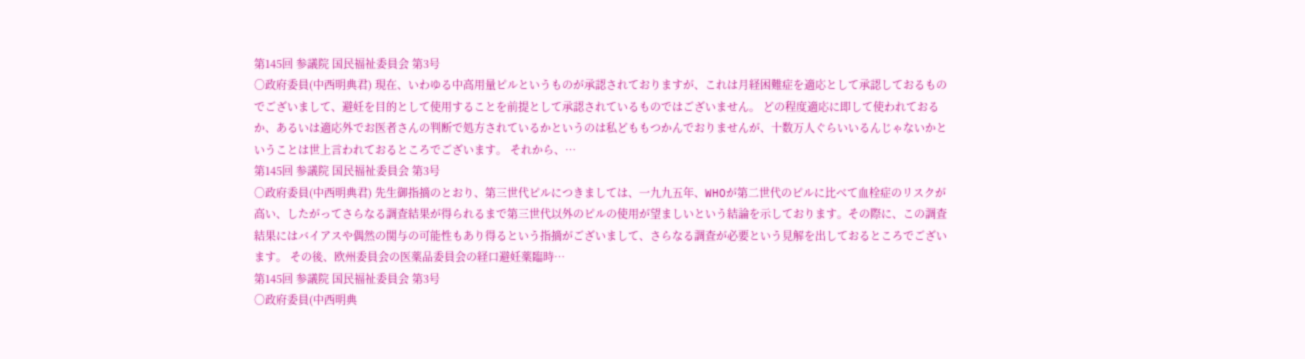第145回 参議院 国民福祉委員会 第3号
○政府委員(中西明典君) 現在、いわゆる中高用量ピルというものが承認されておりますが、これは月経困難症を適応として承認しておるものでございまして、避妊を目的として使用することを前提として承認されているものではございません。 どの程度適応に即して使われておるか、あるいは適応外でお医者さんの判断で処方されているかというのは私どももつかんでおりませんが、十数万人ぐらいいるんじゃないかということは世上言われておるところでございます。 それから、…
第145回 参議院 国民福祉委員会 第3号
○政府委員(中西明典君) 先生御指摘のとおり、第三世代ピルにつきましては、一九九五年、WHOが第二世代のピルに比べて血栓症のリスクが高い、したがってさらなる調査結果が得られるまで第三世代以外のピルの使用が望ましいという結論を示しております。その際に、この調査結果にはバイアスや偶然の関与の可能性もあり得るという指摘がございまして、さらなる調査が必要という見解を出しておるところでございます。 その後、欧州委員会の医薬品委員会の経口避妊薬臨時…
第145回 参議院 国民福祉委員会 第3号
○政府委員(中西明典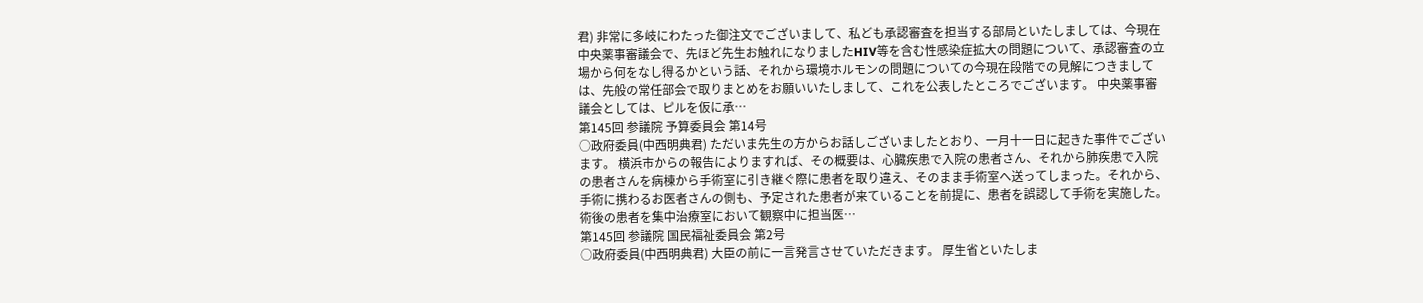君) 非常に多岐にわたった御注文でございまして、私ども承認審査を担当する部局といたしましては、今現在中央薬事審議会で、先ほど先生お触れになりましたHIV等を含む性感染症拡大の問題について、承認審査の立場から何をなし得るかという話、それから環境ホルモンの問題についての今現在段階での見解につきましては、先般の常任部会で取りまとめをお願いいたしまして、これを公表したところでございます。 中央薬事審議会としては、ピルを仮に承…
第145回 参議院 予算委員会 第14号
○政府委員(中西明典君) ただいま先生の方からお話しございましたとおり、一月十一日に起きた事件でございます。 横浜市からの報告によりますれば、その概要は、心臓疾患で入院の患者さん、それから肺疾患で入院の患者さんを病棟から手術室に引き継ぐ際に患者を取り違え、そのまま手術室へ送ってしまった。それから、手術に携わるお医者さんの側も、予定された患者が来ていることを前提に、患者を誤認して手術を実施した。術後の患者を集中治療室において観察中に担当医…
第145回 参議院 国民福祉委員会 第2号
○政府委員(中西明典君) 大臣の前に一言発言させていただきます。 厚生省といたしま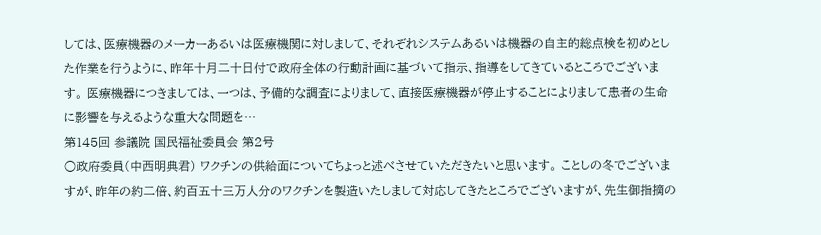しては、医療機器のメーカーあるいは医療機関に対しまして、それぞれシステムあるいは機器の自主的総点検を初めとした作業を行うように、昨年十月二十日付で政府全体の行動計画に基づいて指示、指導をしてきているところでございます。 医療機器につきましては、一つは、予備的な調査によりまして、直接医療機器が停止することによりまして患者の生命に影響を与えるような重大な問題を…
第145回 参議院 国民福祉委員会 第2号
○政府委員(中西明典君) ワクチンの供給面についてちょっと述べさせていただきたいと思います。 ことしの冬でございますが、昨年の約二倍、約百五十三万人分のワクチンを製造いたしまして対応してきたところでございますが、先生御指摘の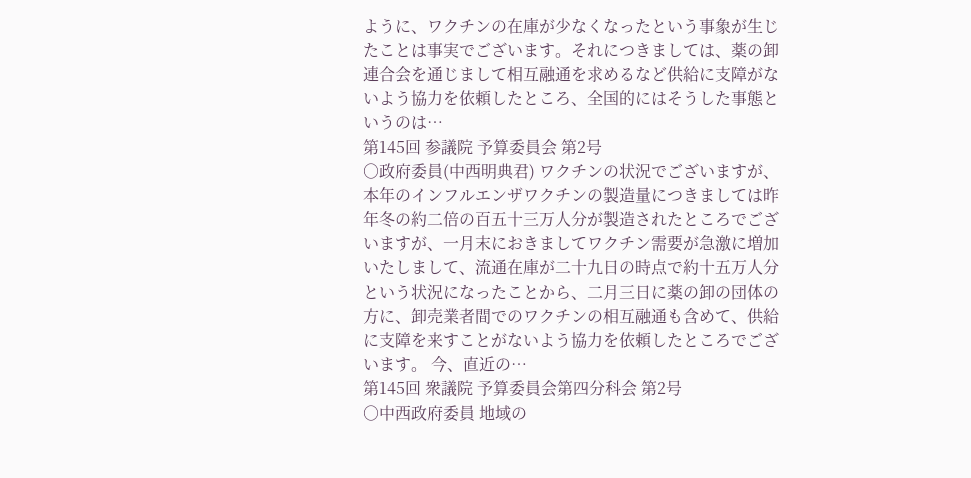ように、ワクチンの在庫が少なくなったという事象が生じたことは事実でございます。それにつきましては、薬の卸連合会を通じまして相互融通を求めるなど供給に支障がないよう協力を依頼したところ、全国的にはそうした事態というのは…
第145回 参議院 予算委員会 第2号
○政府委員(中西明典君) ワクチンの状況でございますが、本年のインフルエンザワクチンの製造量につきましては昨年冬の約二倍の百五十三万人分が製造されたところでございますが、一月末におきましてワクチン需要が急激に増加いたしまして、流通在庫が二十九日の時点で約十五万人分という状況になったことから、二月三日に薬の卸の団体の方に、卸売業者間でのワクチンの相互融通も含めて、供給に支障を来すことがないよう協力を依頼したところでございます。 今、直近の…
第145回 衆議院 予算委員会第四分科会 第2号
○中西政府委員 地域の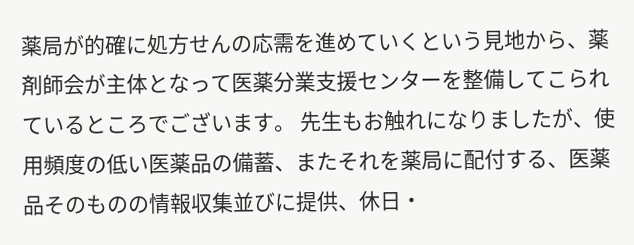薬局が的確に処方せんの応需を進めていくという見地から、薬剤師会が主体となって医薬分業支援センターを整備してこられているところでございます。 先生もお触れになりましたが、使用頻度の低い医薬品の備蓄、またそれを薬局に配付する、医薬品そのものの情報収集並びに提供、休日・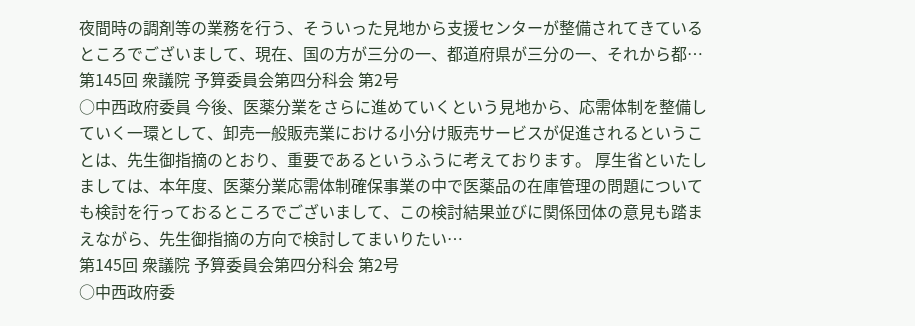夜間時の調剤等の業務を行う、そういった見地から支援センターが整備されてきているところでございまして、現在、国の方が三分の一、都道府県が三分の一、それから都…
第145回 衆議院 予算委員会第四分科会 第2号
○中西政府委員 今後、医薬分業をさらに進めていくという見地から、応需体制を整備していく一環として、卸売一般販売業における小分け販売サービスが促進されるということは、先生御指摘のとおり、重要であるというふうに考えております。 厚生省といたしましては、本年度、医薬分業応需体制確保事業の中で医薬品の在庫管理の問題についても検討を行っておるところでございまして、この検討結果並びに関係団体の意見も踏まえながら、先生御指摘の方向で検討してまいりたい…
第145回 衆議院 予算委員会第四分科会 第2号
○中西政府委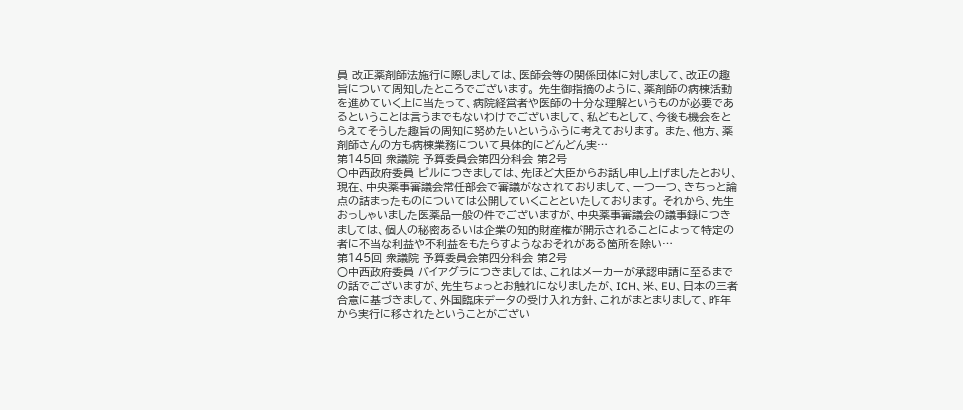員 改正薬剤師法施行に際しましては、医師会等の関係団体に対しまして、改正の趣旨について周知したところでございます。 先生御指摘のように、薬剤師の病棟活動を進めていく上に当たって、病院経営者や医師の十分な理解というものが必要であるということは言うまでもないわけでございまして、私どもとして、今後も機会をとらえてそうした趣旨の周知に努めたいというふうに考えております。 また、他方、薬剤師さんの方も病棟業務について具体的にどんどん実…
第145回 衆議院 予算委員会第四分科会 第2号
○中西政府委員 ピルにつきましては、先ほど大臣からお話し申し上げましたとおり、現在、中央薬事審議会常任部会で審議がなされておりまして、一つ一つ、きちっと論点の詰まったものについては公開していくことといたしております。 それから、先生おっしゃいました医薬品一般の件でございますが、中央薬事審議会の議事録につきましては、個人の秘密あるいは企業の知的財産権が開示されることによって特定の者に不当な利益や不利益をもたらすようなおそれがある箇所を除い…
第145回 衆議院 予算委員会第四分科会 第2号
○中西政府委員 バイアグラにつきましては、これはメーカーが承認申請に至るまでの話でございますが、先生ちょっとお触れになりましたが、ICH、米、EU、日本の三者合意に基づきまして、外国臨床データの受け入れ方針、これがまとまりまして、昨年から実行に移されたということがござい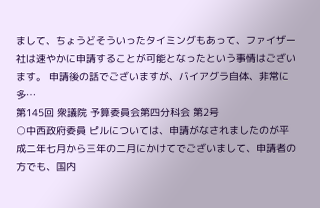まして、ちょうどそういったタイミングもあって、ファイザー社は速やかに申請することが可能となったという事情はございます。 申請後の話でございますが、バイアグラ自体、非常に多…
第145回 衆議院 予算委員会第四分科会 第2号
○中西政府委員 ピルについては、申請がなされましたのが平成二年七月から三年の二月にかけてでございまして、申請者の方でも、国内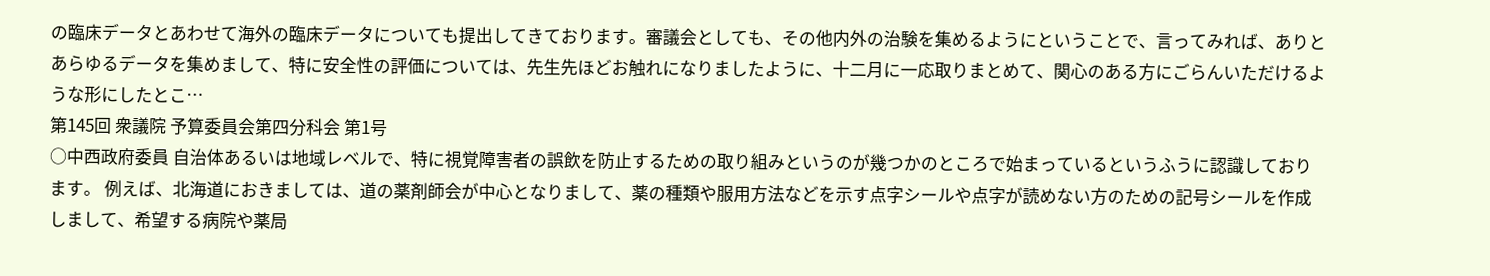の臨床データとあわせて海外の臨床データについても提出してきております。審議会としても、その他内外の治験を集めるようにということで、言ってみれば、ありとあらゆるデータを集めまして、特に安全性の評価については、先生先ほどお触れになりましたように、十二月に一応取りまとめて、関心のある方にごらんいただけるような形にしたとこ…
第145回 衆議院 予算委員会第四分科会 第1号
○中西政府委員 自治体あるいは地域レベルで、特に視覚障害者の誤飲を防止するための取り組みというのが幾つかのところで始まっているというふうに認識しております。 例えば、北海道におきましては、道の薬剤師会が中心となりまして、薬の種類や服用方法などを示す点字シールや点字が読めない方のための記号シールを作成しまして、希望する病院や薬局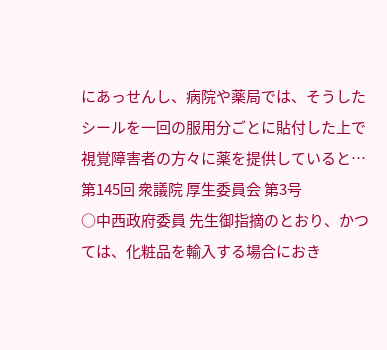にあっせんし、病院や薬局では、そうしたシールを一回の服用分ごとに貼付した上で視覚障害者の方々に薬を提供していると…
第145回 衆議院 厚生委員会 第3号
○中西政府委員 先生御指摘のとおり、かつては、化粧品を輸入する場合におき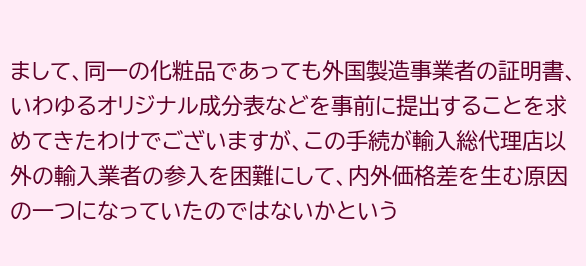まして、同一の化粧品であっても外国製造事業者の証明書、いわゆるオリジナル成分表などを事前に提出することを求めてきたわけでございますが、この手続が輸入総代理店以外の輸入業者の参入を困難にして、内外価格差を生む原因の一つになっていたのではないかという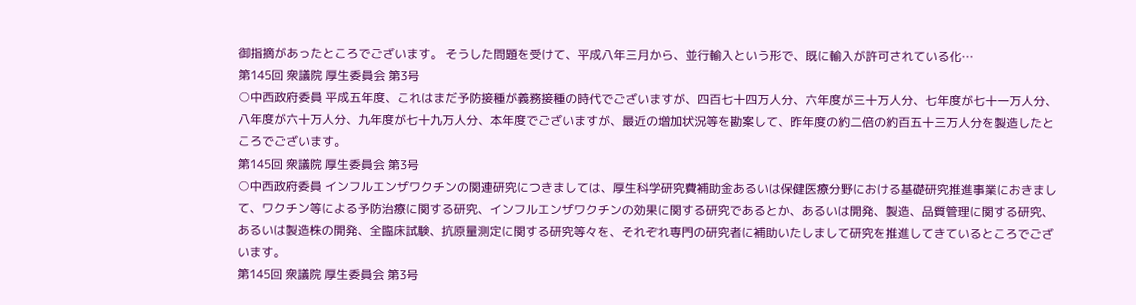御指摘があったところでございます。 そうした問題を受けて、平成八年三月から、並行輸入という形で、既に輸入が許可されている化…
第145回 衆議院 厚生委員会 第3号
○中西政府委員 平成五年度、これはまだ予防接種が義務接種の時代でございますが、四百七十四万人分、六年度が三十万人分、七年度が七十一万人分、八年度が六十万人分、九年度が七十九万人分、本年度でございますが、最近の増加状況等を勘案して、昨年度の約二倍の約百五十三万人分を製造したところでございます。
第145回 衆議院 厚生委員会 第3号
○中西政府委員 インフルエンザワクチンの関連研究につきましては、厚生科学研究費補助金あるいは保健医療分野における基礎研究推進事業におきまして、ワクチン等による予防治療に関する研究、インフルエンザワクチンの効果に関する研究であるとか、あるいは開発、製造、品質管理に関する研究、あるいは製造株の開発、全臨床試験、抗原量測定に関する研究等々を、それぞれ専門の研究者に補助いたしまして研究を推進してきているところでございます。
第145回 衆議院 厚生委員会 第3号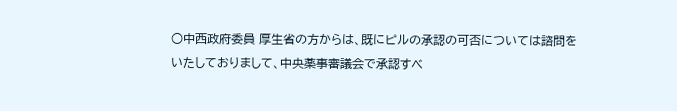○中西政府委員 厚生省の方からは、既にピルの承認の可否については諮問をいたしておりまして、中央薬事審議会で承認すべ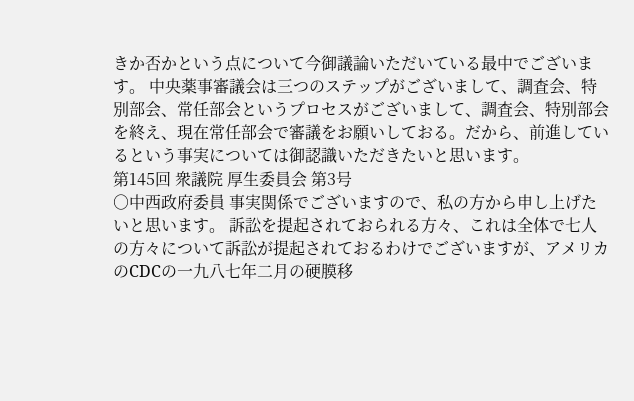きか否かという点について今御議論いただいている最中でございます。 中央薬事審議会は三つのステップがございまして、調査会、特別部会、常任部会というプロセスがございまして、調査会、特別部会を終え、現在常任部会で審議をお願いしておる。だから、前進しているという事実については御認識いただきたいと思います。
第145回 衆議院 厚生委員会 第3号
○中西政府委員 事実関係でございますので、私の方から申し上げたいと思います。 訴訟を提起されておられる方々、これは全体で七人の方々について訴訟が提起されておるわけでございますが、アメリカのCDCの一九八七年二月の硬膜移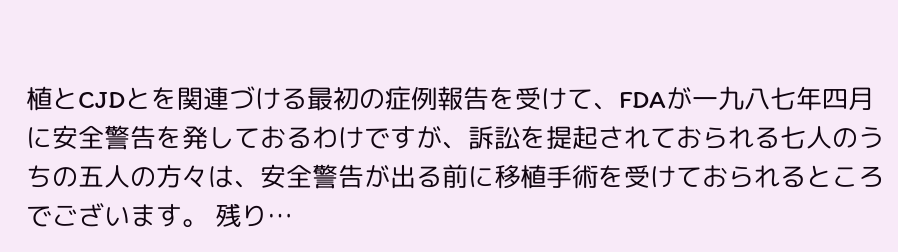植とCJDとを関連づける最初の症例報告を受けて、FDAが一九八七年四月に安全警告を発しておるわけですが、訴訟を提起されておられる七人のうちの五人の方々は、安全警告が出る前に移植手術を受けておられるところでございます。 残り…